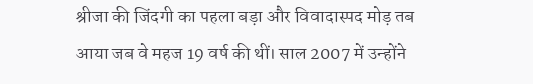श्रीजा की जिंदगी का पहला बड़ा और विवादास्पद मोड़ तब आया जब वे महज 19 वर्ष की थीं। साल 2007 में उन्होंने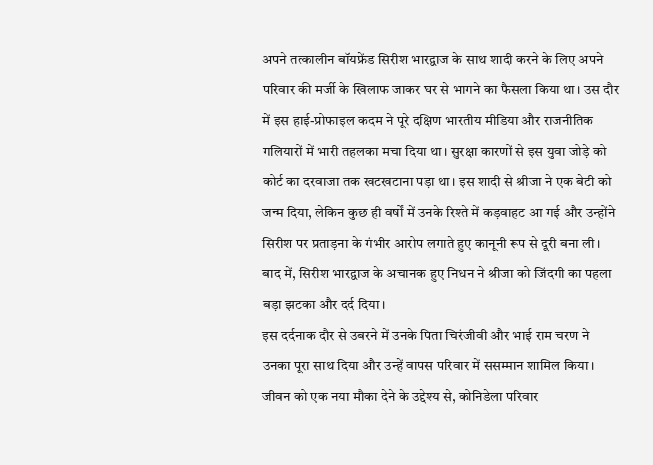अपने तत्कालीन बॉयफ्रेंड सिरीश भारद्वाज के साथ शादी करने के लिए अपने परिवार की मर्जी के खिलाफ जाकर घर से भागने का फैसला किया था। उस दौर में इस हाई-प्रोफाइल कदम ने पूरे दक्षिण भारतीय मीडिया और राजनीतिक गलियारों में भारी तहलका मचा दिया था। सुरक्षा कारणों से इस युवा जोड़े को कोर्ट का दरवाजा तक खटखटाना पड़ा था। इस शादी से श्रीजा ने एक बेटी को जन्म दिया, लेकिन कुछ ही वर्षों में उनके रिश्ते में कड़वाहट आ गई और उन्होंने सिरीश पर प्रताड़ना के गंभीर आरोप लगाते हुए कानूनी रूप से दूरी बना ली। बाद में, सिरीश भारद्वाज के अचानक हुए निधन ने श्रीजा को जिंदगी का पहला बड़ा झटका और दर्द दिया।
इस दर्दनाक दौर से उबरने में उनके पिता चिरंजीवी और भाई राम चरण ने उनका पूरा साथ दिया और उन्हें वापस परिवार में ससम्मान शामिल किया। जीवन को एक नया मौका देने के उद्देश्य से, कोनिडेला परिवार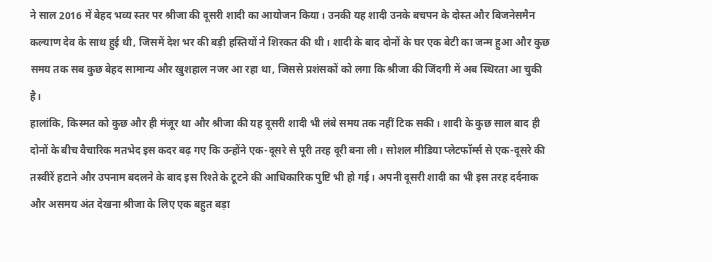ने साल 2016 में बेहद भव्य स्तर पर श्रीजा की दूसरी शादी का आयोजन किया। उनकी यह शादी उनके बचपन के दोस्त और बिजनेसमैन कल्याण देव के साथ हुई थी, जिसमें देश भर की बड़ी हस्तियों ने शिरकत की थी। शादी के बाद दोनों के घर एक बेटी का जन्म हुआ और कुछ समय तक सब कुछ बेहद सामान्य और खुशहाल नजर आ रहा था, जिससे प्रशंसकों को लगा कि श्रीजा की जिंदगी में अब स्थिरता आ चुकी है।
हालांकि, किस्मत को कुछ और ही मंजूर था और श्रीजा की यह दूसरी शादी भी लंबे समय तक नहीं टिक सकी। शादी के कुछ साल बाद ही दोनों के बीच वैचारिक मतभेद इस कदर बढ़ गए कि उन्होंने एक-दूसरे से पूरी तरह दूरी बना ली। सोशल मीडिया प्लेटफॉर्म्स से एक-दूसरे की तस्वीरें हटाने और उपनाम बदलने के बाद इस रिश्ते के टूटने की आधिकारिक पुष्टि भी हो गई। अपनी दूसरी शादी का भी इस तरह दर्दनाक और असमय अंत देखना श्रीजा के लिए एक बहुत बड़ा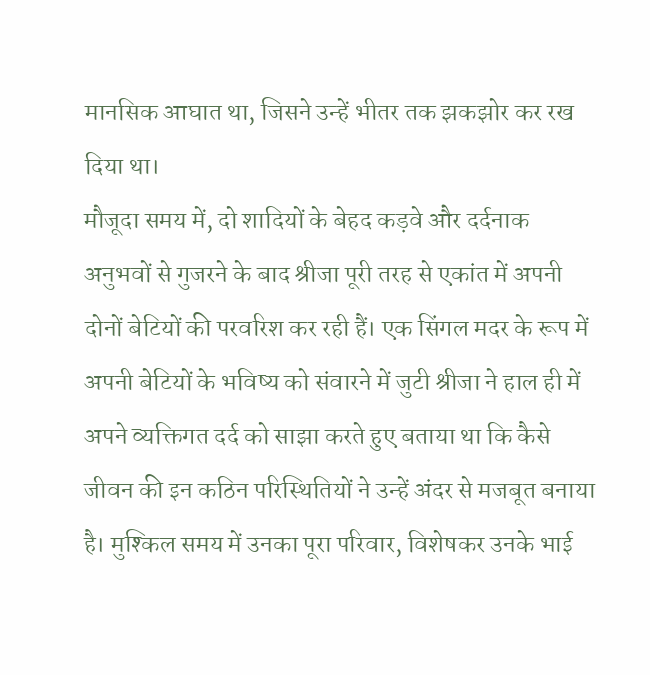मानसिक आघात था, जिसने उन्हें भीतर तक झकझोर कर रख दिया था।
मौजूदा समय में, दो शादियों के बेहद कड़वे और दर्दनाक अनुभवों से गुजरने के बाद श्रीजा पूरी तरह से एकांत में अपनी दोनों बेटियों की परवरिश कर रही हैं। एक सिंगल मदर के रूप में अपनी बेटियों के भविष्य को संवारने में जुटी श्रीजा ने हाल ही में अपने व्यक्तिगत दर्द को साझा करते हुए बताया था कि कैसे जीवन की इन कठिन परिस्थितियों ने उन्हें अंदर से मजबूत बनाया है। मुश्किल समय में उनका पूरा परिवार, विशेषकर उनके भाई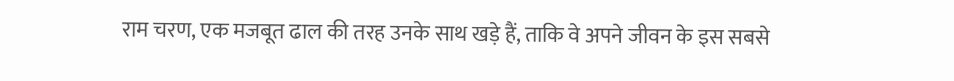राम चरण, एक मजबूत ढाल की तरह उनके साथ खड़े हैं, ताकि वे अपने जीवन के इस सबसे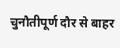चुनौतीपूर्ण दौर से बाहर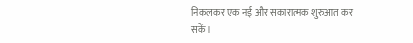निकलकर एक नई और सकारात्मक शुरुआत कर सकें।